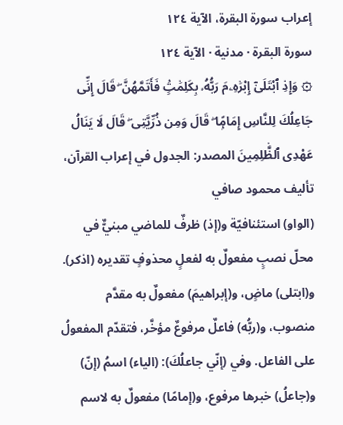إعراب سورة البقرة، الآية ١٢٤
سورة البقرة · مدنية · الآية ١٢٤
۞ وَإِذِ ٱبْتَلَىٰٓ إِبْرَٰهِۦمَ رَبُّهُۥ بِكَلِمَٰتٍۢ فَأَتَمَّهُنَّ ۖ قَالَ إِنِّى جَاعِلُكَ لِلنَّاسِ إِمَامًۭا ۖ قَالَ وَمِن ذُرِّيَّتِى ۖ قَالَ لَا يَنَالُ عَهْدِى ٱلظَّٰلِمِينَ المصدر: الجدول في إعراب القرآن، تأليف محمود صافي
(الواو) استئنافيّة و(إذ) ظرفٌ للماضي مبنيٌّ في محلّ نصبٍ مفعولٌ به لفعلٍ محذوفٍ تقديره (اذكر). و(ابتلى) ماضٍ، و(إبراهيمَ) مفعولٌ به مقدَّم منصوب، و(ربُّه) فاعلٌ مرفوعٌ مؤخَّر، فتقدّم المفعولُ على الفاعل. وفي (إنّي جاعلُكَ): (الياء) اسمُ (إنّ) و(جاعلُ) خبرها مرفوع، و(إمامًا) مفعولٌ به لاسم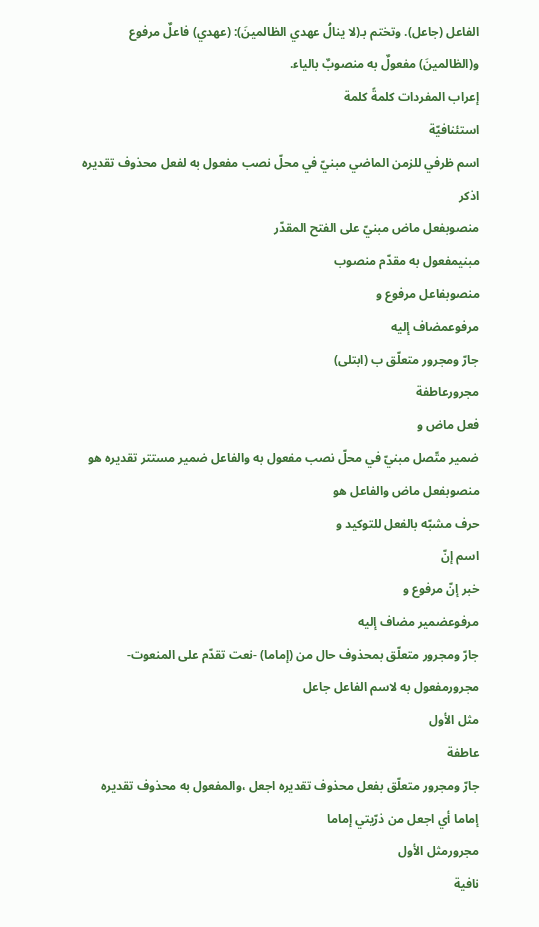الفاعل (جاعل). وتختم بـ(لا ينالُ عهدي الظالمينَ): (عهدي) فاعلٌ مرفوع و(الظالمينَ) مفعولٌ به منصوبٌ بالياء.
إعراب المفردات كلمةً كلمة
استئنافيّة
اسم ظرفي للزمن الماضي مبنيّ في محلّ نصب مفعول به لفعل محذوف تقديره اذكر
منصوبفعل ماض مبنيّ على الفتح المقدّر
مبنيمفعول به مقدّم منصوب
منصوبفاعل مرفوع و
مرفوعمضاف إليه
جارّ ومجرور متعلّق ب (ابتلى)
مجرورعاطفة
فعل ماض و
ضمير متّصل مبنيّ في محلّ نصب مفعول به والفاعل ضمير مستتر تقديره هو
منصوبفعل ماض والفاعل هو
حرف مشبّه بالفعل للتوكيد و
اسم إنّ
خبر إنّ مرفوع و
مرفوعضمير مضاف إليه
جارّ ومجرور متعلّق بمحذوف حال من (إماما) -نعت تقدّم على المنعوت-
مجرورمفعول به لاسم الفاعل جاعل
مثل الأول
عاطفة
جارّ ومجرور متعلّق بفعل محذوف تقديره اجعل ،والمفعول به محذوف تقديره إماما أي اجعل من ذرّيتي إماما
مجرورمثل الأول
نافية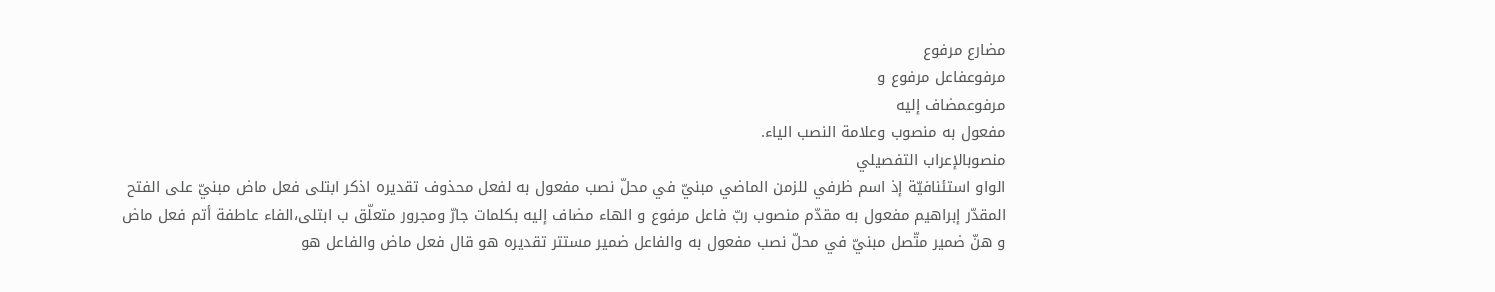مضارع مرفوع
مرفوعفاعل مرفوع و
مرفوعمضاف إليه
مفعول به منصوب وعلامة النصب الياء.
منصوبالإعراب التفصيلي
الواو استئنافيّة إذ اسم ظرفي للزمن الماضي مبنيّ في محلّ نصب مفعول به لفعل محذوف تقديره اذكر ابتلى فعل ماض مبنيّ على الفتح المقدّر إبراهيم مفعول به مقدّم منصوب ربّ فاعل مرفوع و الهاء مضاف إليه بكلمات جارّ ومجرور متعلّق ب ابتلى،الفاء عاطفة أتم فعل ماض و هنّ ضمير متّصل مبنيّ في محلّ نصب مفعول به والفاعل ضمير مستتر تقديره هو قال فعل ماض والفاعل هو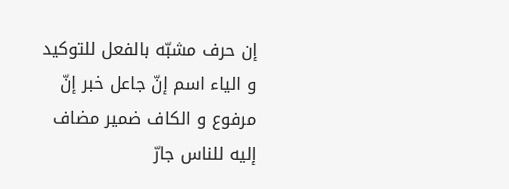إن حرف مشبّه بالفعل للتوكيد و الياء اسم إنّ جاعل خبر إنّ مرفوع و الكاف ضمير مضاف إليه للناس جارّ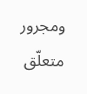ومجرور متعلّق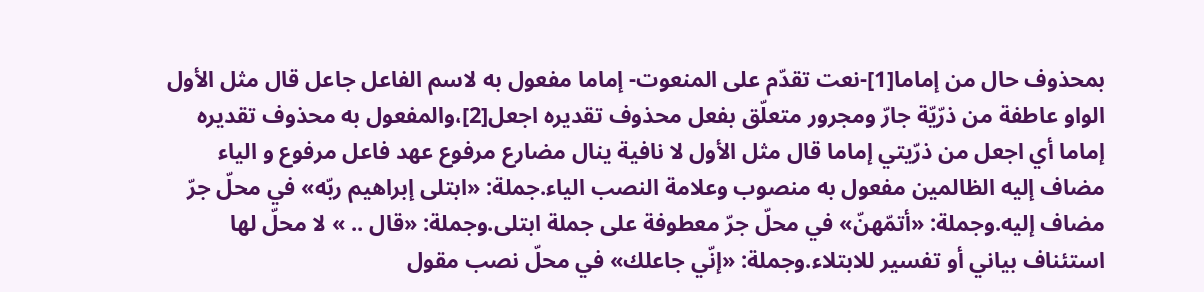بمحذوف حال من إماما[1]-نعت تقدّم على المنعوت- إماما مفعول به لاسم الفاعل جاعل قال مثل الأول الواو عاطفة من ذرّيّة جارّ ومجرور متعلّق بفعل محذوف تقديره اجعل[2]،والمفعول به محذوف تقديره إماما أي اجعل من ذرّيتي إماما قال مثل الأول لا نافية ينال مضارع مرفوع عهد فاعل مرفوع و الياء مضاف إليه الظالمين مفعول به منصوب وعلامة النصب الياء.جملة: «ابتلى إبراهيم ربّه» في محلّ جرّ مضاف إليه.وجملة: «أتمّهنّ» في محلّ جرّ معطوفة على جملة ابتلى.وجملة: «قال .. » لا محلّ لها استئناف بياني أو تفسير للابتلاء.وجملة: «إنّي جاعلك» في محلّ نصب مقول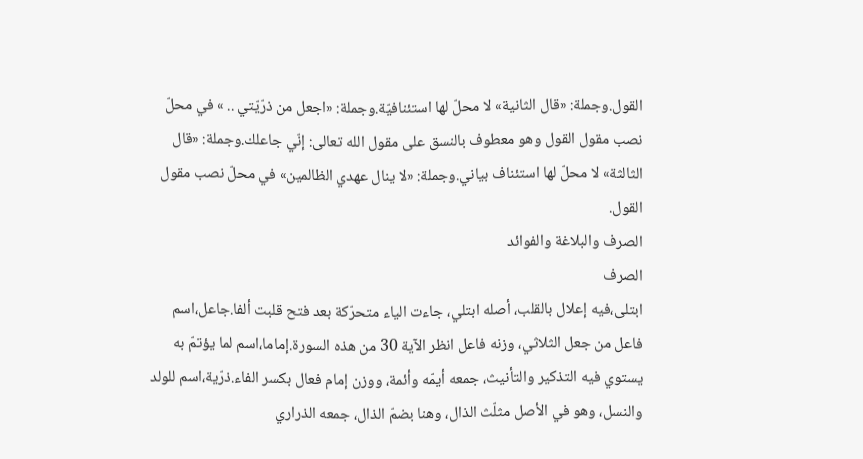القول.وجملة: «قال الثانية» لا محلّ لها استئنافيّة.وجملة: «اجعل من ذرّيّتي .. » في محلّ نصب مقول القول وهو معطوف بالنسق على مقول الله تعالى: إنّي جاعلك.وجملة: «قال الثالثة» لا محلّ لها استئناف بياني.وجملة: «لا ينال عهدي الظالمين» في محلّ نصب مقول القول.
الصرف والبلاغة والفوائد
الصرف
ابتلى،فيه إعلال بالقلب، أصله ابتلي، جاءت الياء متحرّكة بعد فتح قلبت ألفا.جاعل،اسم فاعل من جعل الثلاثي، وزنه فاعل انظر الآية 30 من هذه السورة.إماما،اسم لما يؤتمّ به يستوي فيه التذكير والتأنيث، جمعه أيمّه وأئمة، ووزن إمام فعال بكسر الفاء.ذرّية،اسم للولد والنسل، وهو في الأصل مثلّث الذال، وهنا بضمّ الذال، جمعه الذراري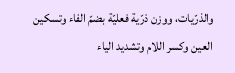والذرّيات، ووزن ذرّية فعليّة بضمّ الفاء وتسكين العين وكسر اللام وتشديد الياء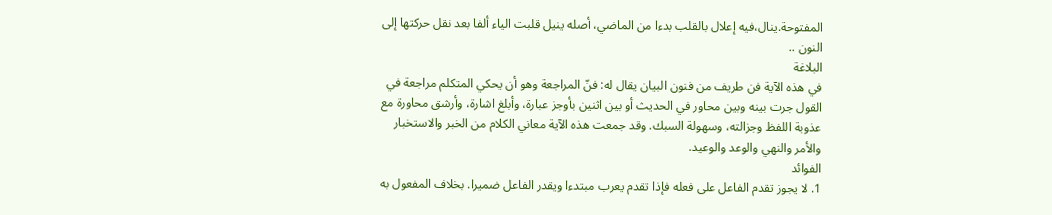المفتوحة.ينال،فيه إعلال بالقلب بدءا من الماضي، أصله ينيل قلبت الياء ألفا بعد نقل حركتها إلى النون ..
البلاغة
في هذه الآية فن طريف من فنون البيان يقال له: فنّ المراجعة وهو أن يحكي المتكلم مراجعة في القول جرت بينه وبين محاور في الحديث أو بين اثنين بأوجز عبارة، وأبلغ اشارة، وأرشق محاورة مع عذوبة اللفظ وجزالته، وسهولة السبك. وقد جمعت هذه الآية معاني الكلام من الخبر والاستخبار والأمر والنهي والوعد والوعيد.
الفوائد
1. لا يجوز تقدم الفاعل على فعله فإذا تقدم يعرب مبتدءا ويقدر الفاعل ضميرا. بخلاف المفعول به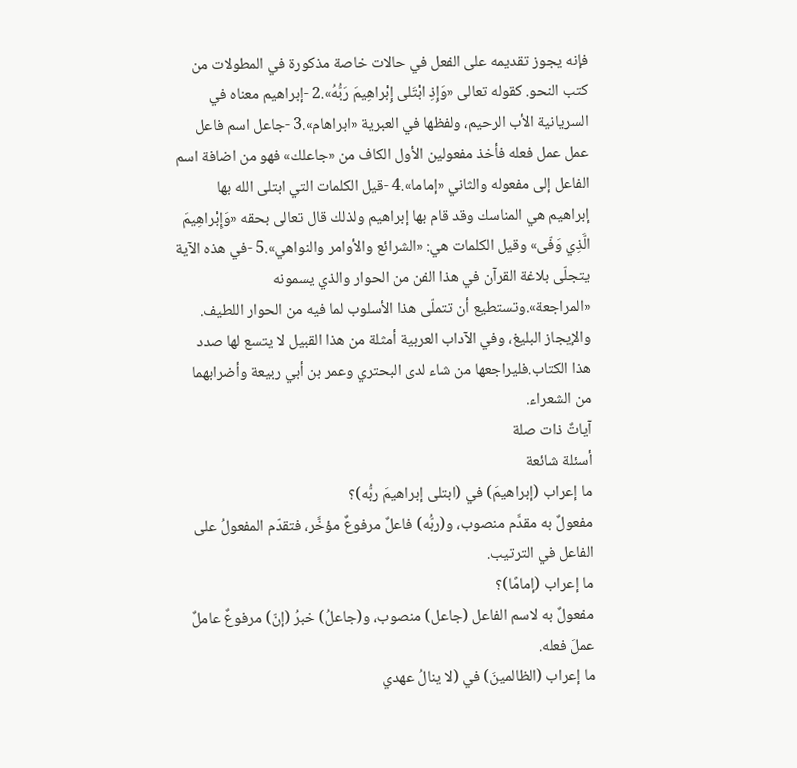فإنه يجوز تقديمه على الفعل في حالات خاصة مذكورة في المطولات من كتب النحو. كقوله تعالى «وَإِذِ ابْتَلى إِبْراهِيمَ رَبُّهُ».2 -إبراهيم معناه في السريانية الأب الرحيم، ولفظها في العبرية «ابراهام».3 -جاعل اسم فاعل عمل عمل فعله فأخذ مفعولين الأول الكاف من «جاعلك» فهو من اضافة اسم الفاعل إلى مفعوله والثاني «إماما».4 -قيل الكلمات التي ابتلى الله بها إبراهيم هي المناسك وقد قام بها إبراهيم ولذلك قال تعالى بحقه «وَإِبْراهِيمَ الَّذِي وَفّى» وقيل الكلمات هي: «الشرائع والأوامر والنواهي».5 -في هذه الآية يتجلّى بلاغة القرآن في هذا الفن من الحوار والذي يسمونه «المراجعة».وتستطيع أن تتملّى هذا الأسلوب لما فيه من الحوار اللطيف. والإيجاز البليغ، وفي الآداب العربية أمثلة من هذا القبيل لا يتسع لها صدد هذا الكتاب.فليراجعها من شاء لدى البحتري وعمر بن أبي ربيعة وأضرابهما من الشعراء.
آياتٌ ذات صلة
أسئلة شائعة
ما إعراب (إبراهيمَ) في (ابتلى إبراهيمَ ربُّه)؟
مفعولٌ به مقدَّم منصوب، و(ربُّه) فاعلٌ مرفوعٌ مؤخَّر، فتقدّم المفعولُ على الفاعل في الترتيب.
ما إعراب (إمامًا)؟
مفعولٌ به لاسم الفاعل (جاعل) منصوب، و(جاعلُ) خبرُ (إنّ) مرفوعٌ عاملٌ عملَ فعله.
ما إعراب (الظالمينَ) في (لا ينالُ عهدي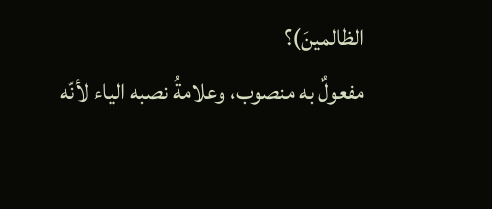الظالمينَ)؟
مفعولٌ به منصوب، وعلامةُ نصبه الياء لأنّه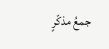جمعُ مذكّرٍ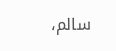سالم،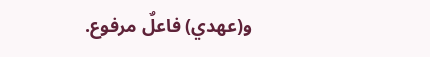و(عهدي) فاعلٌ مرفوع.